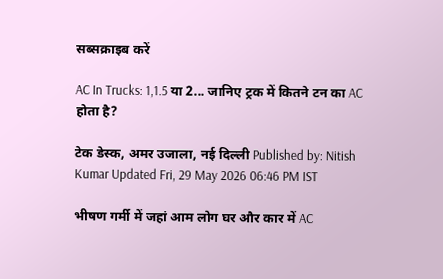सब्सक्राइब करें

AC In Trucks: 1,1.5 या 2... जानिए ट्रक में कितने टन का AC होता है?

टेक डेस्क, अमर उजाला, नई दिल्ली Published by: Nitish Kumar Updated Fri, 29 May 2026 06:46 PM IST

भीषण गर्मी में जहां आम लोग घर और कार में AC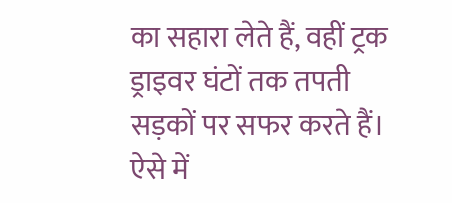का सहारा लेते हैं, वहीं ट्रक ड्राइवर घंटों तक तपती सड़कों पर सफर करते हैं। ऐसे में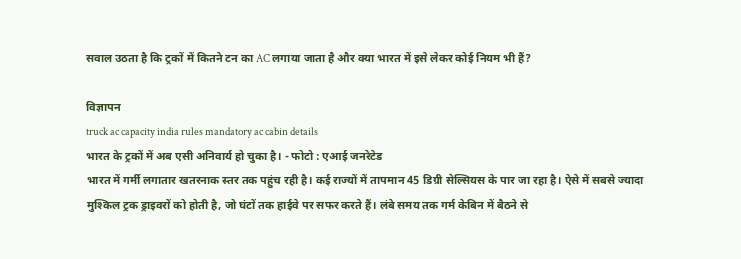सवाल उठता है कि ट्रकों में कितने टन का AC लगाया जाता है और क्या भारत में इसे लेकर कोई नियम भी हैं?

विज्ञापन
truck ac capacity india rules mandatory ac cabin details
भारत के ट्रकों में अब एसी अनिवार्य हो चुका है। - फोटो : एआई जनरेटेड
भारत में गर्मी लगातार खतरनाक स्तर तक पहुंच रही है। कई राज्यों में तापमान 45 डिग्री सेल्सियस के पार जा रहा है। ऐसे में सबसे ज्यादा मुश्किल ट्रक ड्राइवरों को होती है, जो घंटों तक हाईवे पर सफर करते हैं। लंबे समय तक गर्म केबिन में बैठने से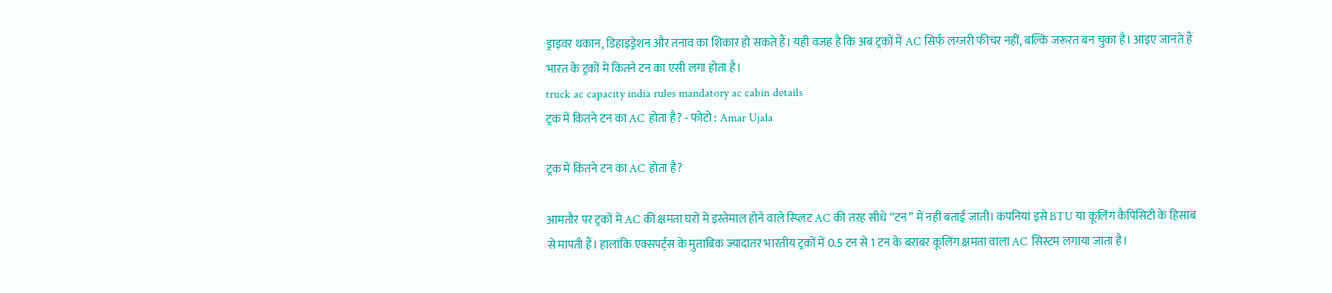ड्राइवर थकान, डिहाइड्रेशन और तनाव का शिकार हो सकते हैं। यही वजह है कि अब ट्रकों में AC सिर्फ लग्जरी फीचर नहीं, बल्कि जरूरत बन चुका है। आइए जानते हैं भारत के ट्रकों में कितने टन का एसी लगा होता है।
truck ac capacity india rules mandatory ac cabin details
ट्रक में कितने टन का AC होता है? - फोटो : Amar Ujala

ट्रक में कितने टन का AC होता है?

आमतौर पर ट्रकों में AC की क्षमता घरों में इस्तेमाल होने वाले स्प्लिट AC की तरह सीधे “टन” में नहीं बताई जाती। कंपनियां इसे BTU या कूलिंग कैपिसिटी के हिसाब से मापती हैं। हालांकि एक्सपर्ट्स के मुताबिक ज्यादातर भारतीय ट्रकों में 0.5 टन से 1 टन के बराबर कूलिंग क्षमता वाला AC सिस्टम लगाया जाता है।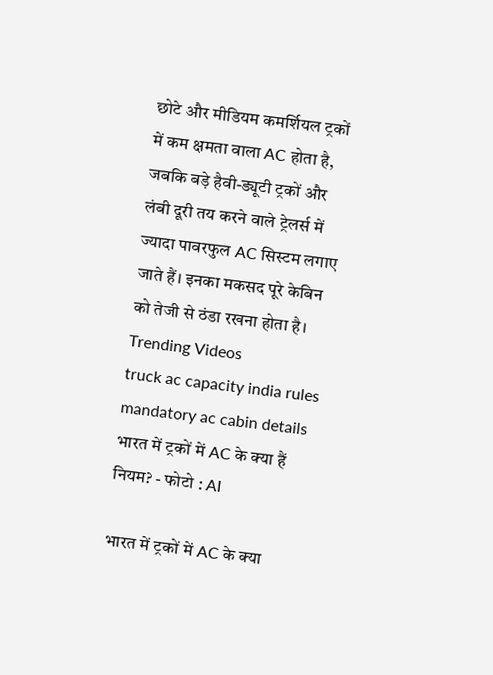छोटे और मीडियम कमर्शियल ट्रकों में कम क्षमता वाला AC होता है, जबकि बड़े हैवी-ड्यूटी ट्रकों और लंबी दूरी तय करने वाले ट्रेलर्स में ज्यादा पावरफुल AC सिस्टम लगाए जाते हैं। इनका मकसद पूरे केबिन को तेजी से ठंडा रखना होता है।
Trending Videos
truck ac capacity india rules mandatory ac cabin details
भारत में ट्रकों में AC के क्या हैं नियम? - फोटो : AI

भारत में ट्रकों में AC के क्या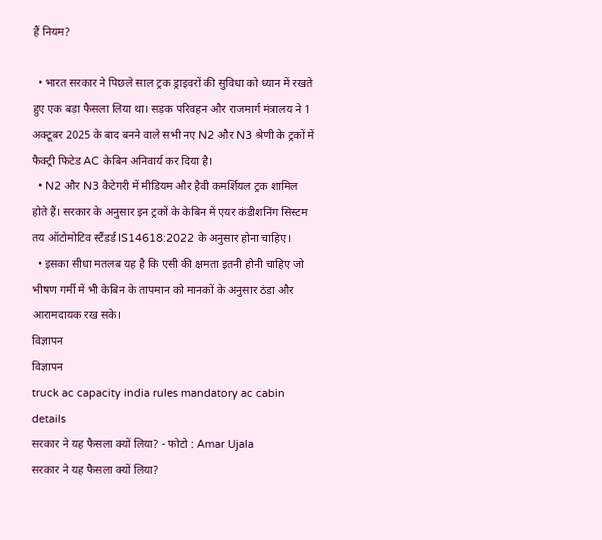हैं नियम?

  • भारत सरकार ने पिछले साल ट्रक ड्राइवरों की सुविधा को ध्यान में रखते हुए एक बड़ा फैसला लिया था। सड़क परिवहन और राजमार्ग मंत्रालय ने 1 अक्टूबर 2025 के बाद बनने वाले सभी नए N2 और N3 श्रेणी के ट्रकों में फैक्ट्री फिटेड AC केबिन अनिवार्य कर दिया है।
  • N2 और N3 कैटेगरी में मीडियम और हैवी कमर्शियल ट्रक शामिल होते हैं। सरकार के अनुसार इन ट्रकों के केबिन में एयर कंडीशनिंग सिस्टम तय ऑटोमोटिव स्टैंडर्ड IS14618:2022 के अनुसार होना चाहिए।
  • इसका सीधा मतलब यह है कि एसी की क्षमता इतनी होनी चाहिए जो भीषण गर्मी में भी केबिन के तापमान को मानकों के अनुसार ठंडा और आरामदायक रख सके।
विज्ञापन
विज्ञापन
truck ac capacity india rules mandatory ac cabin details
सरकार ने यह फैसला क्यों लिया? - फोटो : Amar Ujala
सरकार ने यह फैसला क्यों लिया?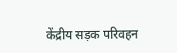केंद्रीय सड़क परिवहन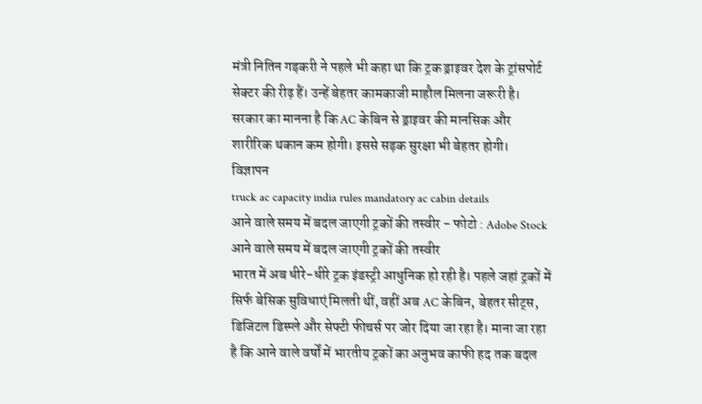मंत्री नितिन गड़करी ने पहले भी कहा था कि ट्रक ड्राइवर देश के ट्रांसपोर्ट सेक्टर की रीढ़ हैं। उन्हें बेहतर कामकाजी माहौल मिलना जरूरी है। सरकार का मानना है कि AC केबिन से ड्राइवर की मानसिक और शारीरिक थकान कम होगी। इससे सड़क सुरक्षा भी बेहतर होगी।
विज्ञापन
truck ac capacity india rules mandatory ac cabin details
आने वाले समय में बदल जाएगी ट्रकों की तस्वीर - फोटो : Adobe Stock
आने वाले समय में बदल जाएगी ट्रकों की तस्वीर
भारत में अब धीरे-धीरे ट्रक इंडस्ट्री आधुनिक हो रही है। पहले जहां ट्रकों में सिर्फ बेसिक सुविधाएं मिलती थीं, वहीं अब AC केबिन, बेहतर सीट्स, डिजिटल डिस्प्ले और सेफ्टी फीचर्स पर जोर दिया जा रहा है। माना जा रहा है कि आने वाले वर्षों में भारतीय ट्रकों का अनुभव काफी हद तक बदल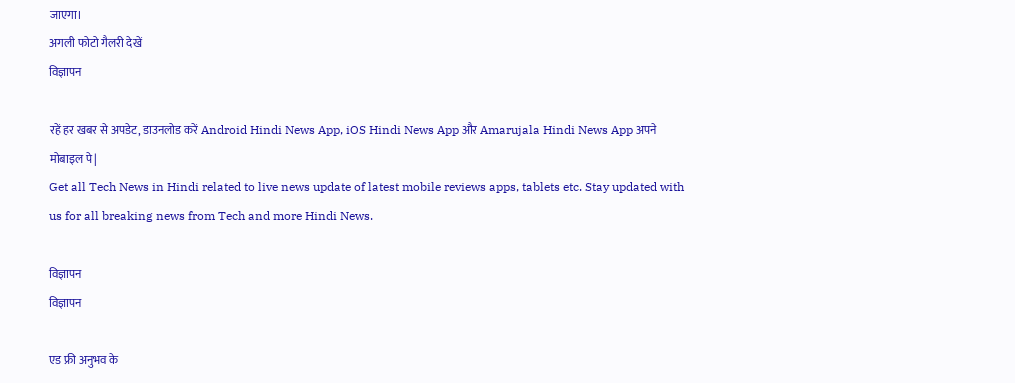जाएगा।
अगली फोटो गैलरी देखें
विज्ञापन

रहें हर खबर से अपडेट, डाउनलोड करें Android Hindi News App, iOS Hindi News App और Amarujala Hindi News App अपने मोबाइल पे|
Get all Tech News in Hindi related to live news update of latest mobile reviews apps, tablets etc. Stay updated with us for all breaking news from Tech and more Hindi News.

विज्ञापन
विज्ञापन

एड फ्री अनुभव के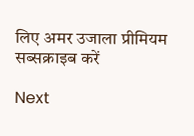लिए अमर उजाला प्रीमियम सब्सक्राइब करें

Next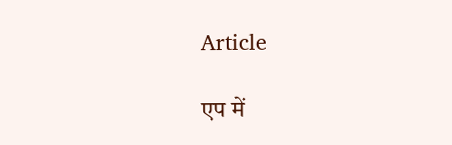Article

एप में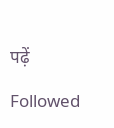पढ़ें

Followed